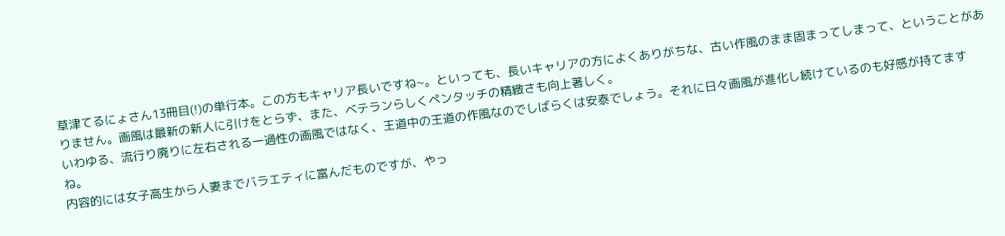草津てるにょさん13冊目(!)の単行本。この方もキャリア長いですね~。といっても、長いキャリアの方によくありがちな、古い作風のまま固まってしまって、ということがありません。画風は最新の新人に引けをとらず、また、ベテランらしくペンタッチの精緻さも向上著しく。
いわゆる、流行り廃りに左右される一過性の画風ではなく、王道中の王道の作風なのでしばらくは安泰でしょう。それに日々画風が進化し続けているのも好感が持てますね。
内容的には女子高生から人妻までバラエティに富んだものですが、やっ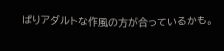ぱりアダルトな作風の方が合っているかも。